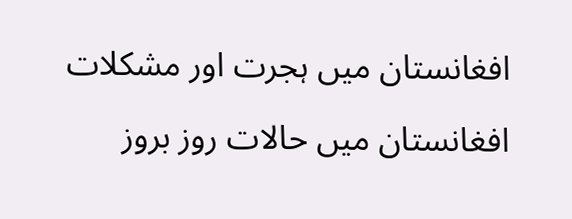افغانستان میں ہجرت اور مشکلات

افغانستان میں حالات روز بروز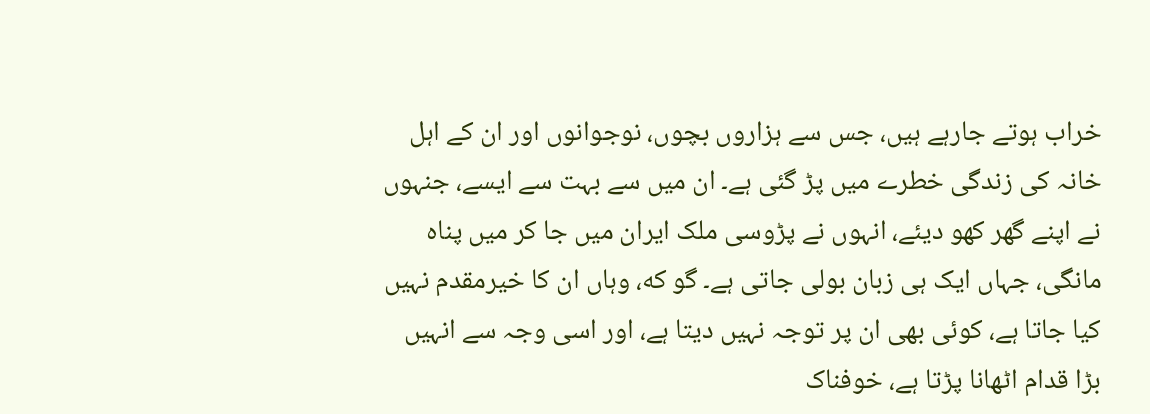خراب ہوتے جارہے ہیں، جس سے ہزاروں بچوں، نوجوانوں اور ان کے اہل خانہ کی زندگی خطرے میں پڑ گئی ہے۔ ان میں سے بہت سے ایسے، جنہوں نے اپنے گھر کھو دیئے، انہوں نے پڑوسی ملک ایران میں جا کر میں پناہ مانگی، جہاں ایک ہی زبان بولی جاتی ہے۔ گو که، وہاں ان کا خیرمقدم نہیں کیا جاتا ہے، کوئی بھی ان پر توجہ نہیں دیتا ہے، اور اسی وجہ سے انہیں بڑا قدام اٹھانا پڑتا ہے، خوفناک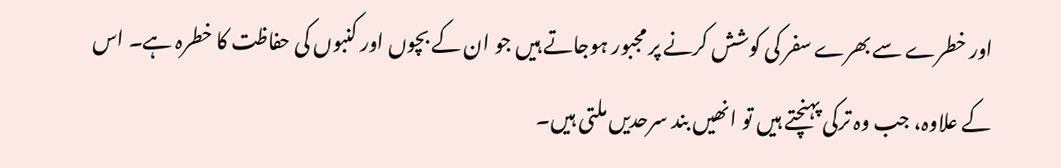اور خطرے سے بھرے سفر کی کوشش کرنے پر مجبور ہوجاتے ہیں جو ان کے بچوں اور کنبوں کی حفاظت کا خطرہ ہے۔ اس کے علاوہ، جب وہ ترکی پہنچتے ہیں تو انھیں بند سرحدیں ملتی ہیں۔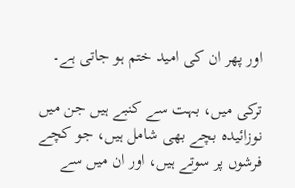اور پھر ان کی امید ختم ہو جاتی ہے۔

ترکی میں، بہت سے کنبے ہیں جن میں نوزائیدہ بچے بھی شامل ہیں، جو کچے فرشوں پر سوتے ہیں، اور ان میں سے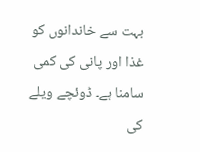بہت سے خاندانوں کو غذا اور پانی کی کمی سامنا ہے۔ ڈوئچے ویلے کی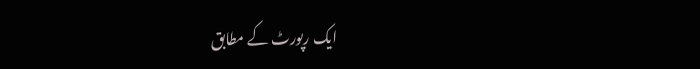ایک رپورٹ کے مطابق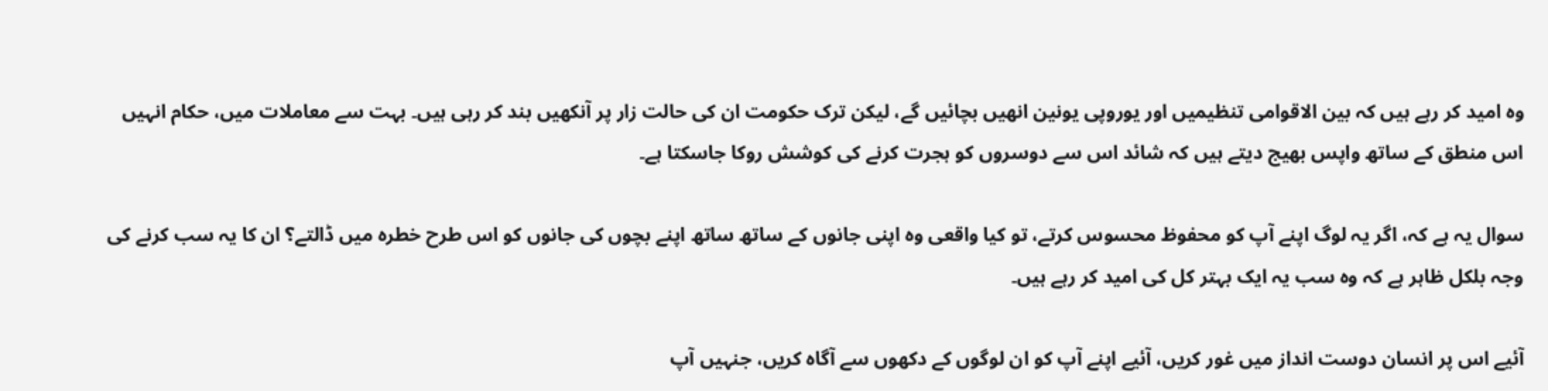وہ امید کر رہے ہیں کہ بین الاقوامی تنظیمیں اور یوروپی یونین انھیں بچائیں گے، لیکن ترک حکومت ان کی حالت زار پر آنکھیں بند کر رہی ہيں۔ بہت سے معاملات میں، حکام انہیں اس منطق کے ساتھ واپس بھیج دیتے ہیں کہ شائد اس سے دوسروں کو ہجرت کرنے کی کوشش روکا جاسکتا ہے۔

سوال یہ ہے کہ، اگر یہ لوگ اپنے آپ کو محفوظ محسوس کرتے، تو کیا واقعی وہ اپنی جانوں کے ساتھ ساتھ اپنے بچوں کی جانوں کو اس طرح خطرہ میں ڈالتے؟ ان کا یہ سب کرنے کی وجہ بلکل ظاہر ہے کہ وہ سب یہ ایک بہتر کل کی امید کر رہے ہیں۔

آئیے اس پر انسان دوست انداز میں غور کریں، آئیے اپنے آپ کو ان لوگوں کے دکھوں سے آگاہ کریں، جنہیں آپ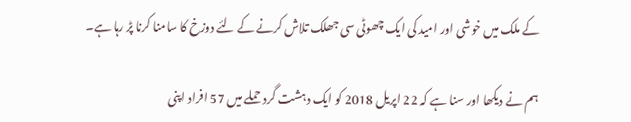کے ملک میں خوشی اور امید کی ایک چھوٹی سی جھلک تلاش کرنے کے لئے دوزخ کا سامنا کرنا پڑ رہا ہے۔

ہم نے دیکھا اور سنا ہے کہ 22 اپریل 2018 کو ایک دہشت گرد حملے میں 57 افراد اپنی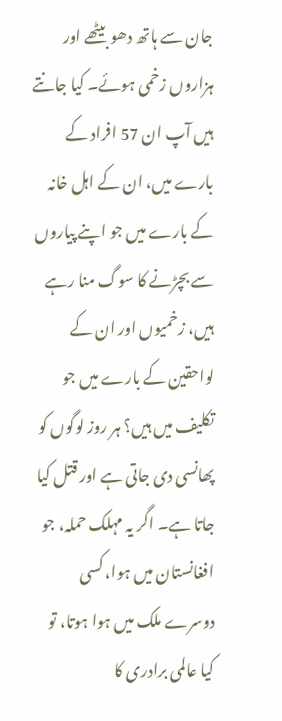جان سے ہاتھ دھو بیٹھے اور ہزاروں زخمی ہوئے۔ کیا جانتے ہیں آپ ان 57 افراد کے بارے میں، ان کے اہل خانہ کے بارے میں جو اپنے پیاروں سے بچڑنے کا سوگ منا رہے ہیں، زخمیوں اور ان کے لواحقین کے بارے میں جو تکلیف میں ہیں؟ ہر روز لوگوں کو پھانسی دی جاتی ہے اور قتل کیا جاتا ہے۔ اگر یہ مہلک حملہ، جو افغانستان میں ہوا، کسی دوسرے ملک میں ہوا ہوتا، تو کیا عالمی برادری کا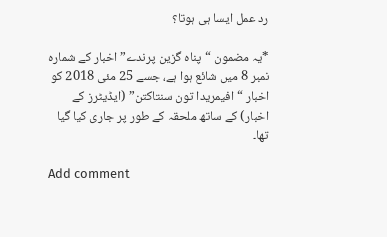رد عمل ایسا ہی ہوتا؟

*یہ مضمون “پناہ گزین پرندے” اخبار کے شمارہ نمبر 8 میں شائع ہوا ہے، جسے 25 مئی 2018 کو اخبار “افیمریدا تون سنتاکتن” (ایڈیٹرز کے اخبار) کے ساتھ ملحقہ کے طور پر جاری کیا گیا تھا۔

Add comment